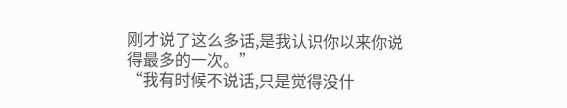刚才说了这么多话,是我认识你以来你说得最多的一次。”
“我有时候不说话,只是觉得没什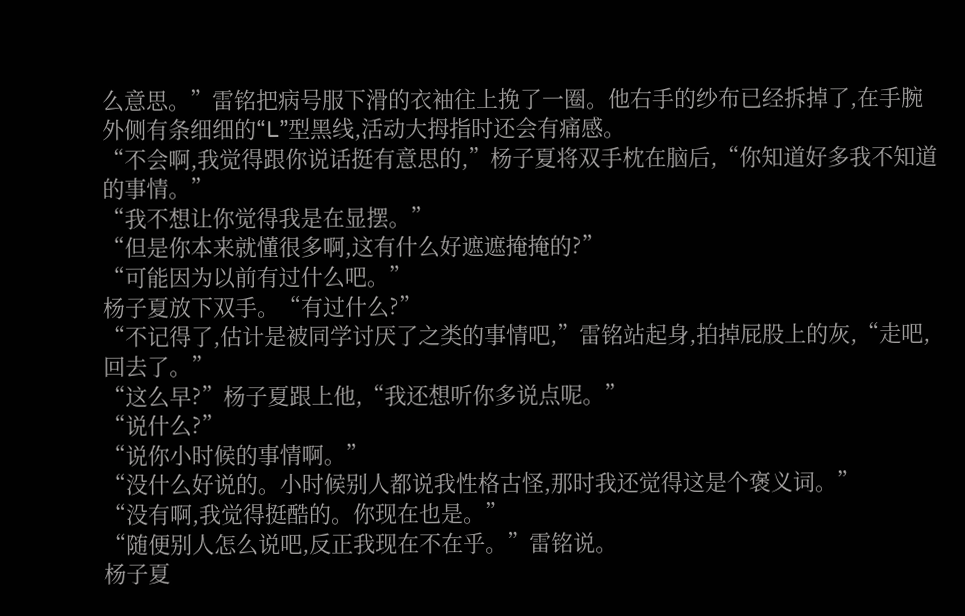么意思。”雷铭把病号服下滑的衣袖往上挽了一圈。他右手的纱布已经拆掉了,在手腕外侧有条细细的“L”型黑线,活动大拇指时还会有痛感。
“不会啊,我觉得跟你说话挺有意思的,”杨子夏将双手枕在脑后,“你知道好多我不知道的事情。”
“我不想让你觉得我是在显摆。”
“但是你本来就懂很多啊,这有什么好遮遮掩掩的?”
“可能因为以前有过什么吧。”
杨子夏放下双手。“有过什么?”
“不记得了,估计是被同学讨厌了之类的事情吧,”雷铭站起身,拍掉屁股上的灰,“走吧,回去了。”
“这么早?”杨子夏跟上他,“我还想听你多说点呢。”
“说什么?”
“说你小时候的事情啊。”
“没什么好说的。小时候别人都说我性格古怪,那时我还觉得这是个褒义词。”
“没有啊,我觉得挺酷的。你现在也是。”
“随便别人怎么说吧,反正我现在不在乎。”雷铭说。
杨子夏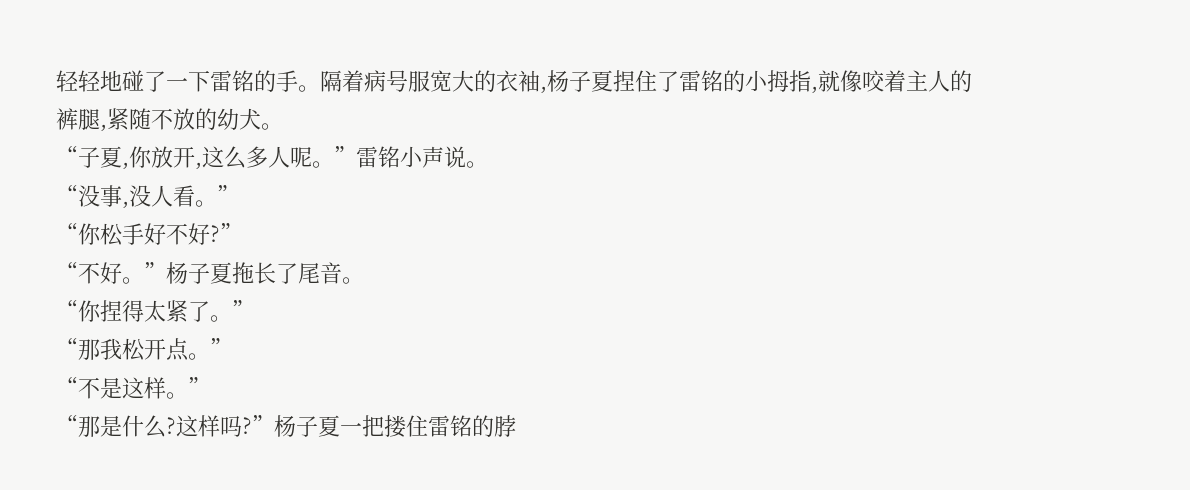轻轻地碰了一下雷铭的手。隔着病号服宽大的衣袖,杨子夏捏住了雷铭的小拇指,就像咬着主人的裤腿,紧随不放的幼犬。
“子夏,你放开,这么多人呢。”雷铭小声说。
“没事,没人看。”
“你松手好不好?”
“不好。”杨子夏拖长了尾音。
“你捏得太紧了。”
“那我松开点。”
“不是这样。”
“那是什么?这样吗?”杨子夏一把搂住雷铭的脖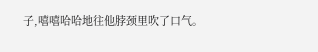子,嘻嘻哈哈地往他脖颈里吹了口气。